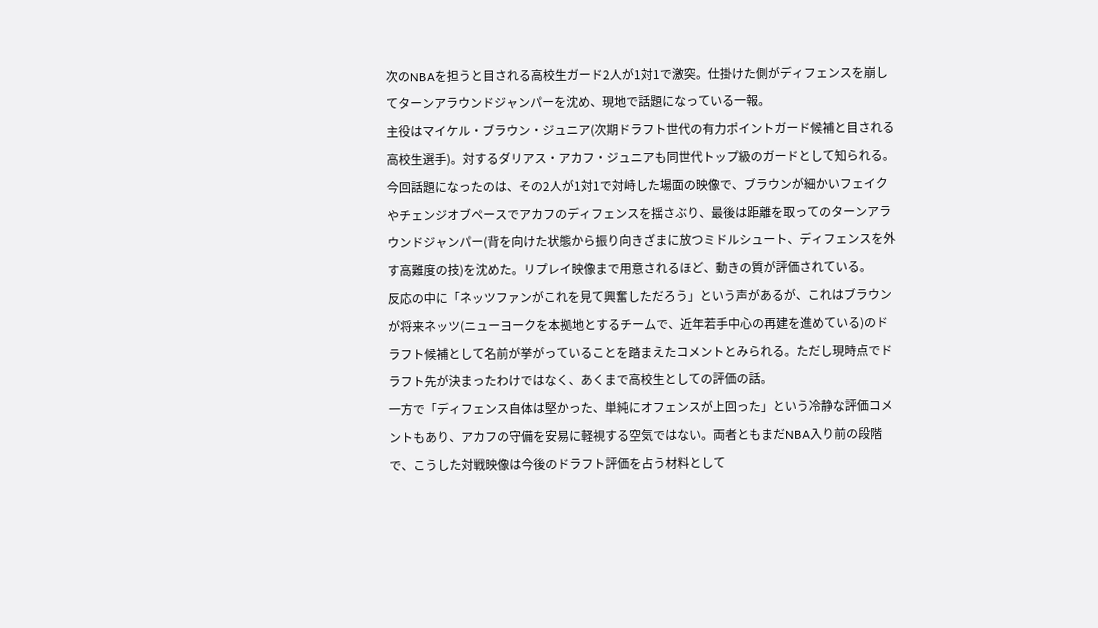次のNBAを担うと目される高校生ガード2人が1対1で激突。仕掛けた側がディフェンスを崩してターンアラウンドジャンパーを沈め、現地で話題になっている一報。
主役はマイケル・ブラウン・ジュニア(次期ドラフト世代の有力ポイントガード候補と目される高校生選手)。対するダリアス・アカフ・ジュニアも同世代トップ級のガードとして知られる。今回話題になったのは、その2人が1対1で対峙した場面の映像で、ブラウンが細かいフェイクやチェンジオブペースでアカフのディフェンスを揺さぶり、最後は距離を取ってのターンアラウンドジャンパー(背を向けた状態から振り向きざまに放つミドルシュート、ディフェンスを外す高難度の技)を沈めた。リプレイ映像まで用意されるほど、動きの質が評価されている。
反応の中に「ネッツファンがこれを見て興奮しただろう」という声があるが、これはブラウンが将来ネッツ(ニューヨークを本拠地とするチームで、近年若手中心の再建を進めている)のドラフト候補として名前が挙がっていることを踏まえたコメントとみられる。ただし現時点でドラフト先が決まったわけではなく、あくまで高校生としての評価の話。
一方で「ディフェンス自体は堅かった、単純にオフェンスが上回った」という冷静な評価コメントもあり、アカフの守備を安易に軽視する空気ではない。両者ともまだNBA入り前の段階で、こうした対戦映像は今後のドラフト評価を占う材料として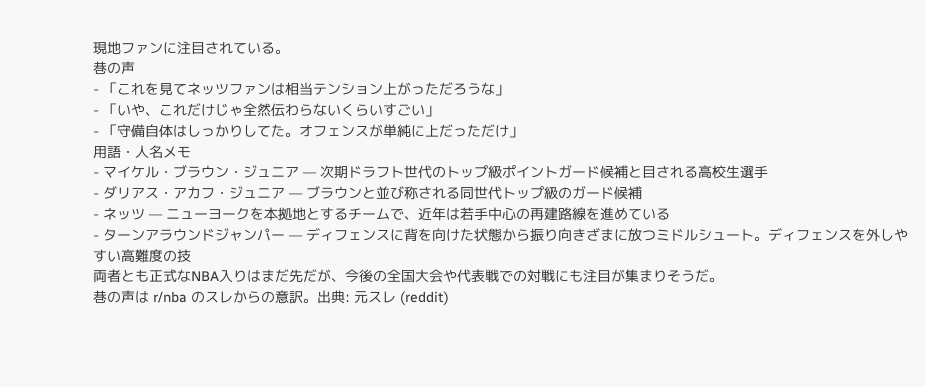現地ファンに注目されている。
巷の声
- 「これを見てネッツファンは相当テンション上がっただろうな」
- 「いや、これだけじゃ全然伝わらないくらいすごい」
- 「守備自体はしっかりしてた。オフェンスが単純に上だっただけ」
用語・人名メモ
- マイケル・ブラウン・ジュニア — 次期ドラフト世代のトップ級ポイントガード候補と目される高校生選手
- ダリアス・アカフ・ジュニア — ブラウンと並び称される同世代トップ級のガード候補
- ネッツ — ニューヨークを本拠地とするチームで、近年は若手中心の再建路線を進めている
- ターンアラウンドジャンパー — ディフェンスに背を向けた状態から振り向きざまに放つミドルシュート。ディフェンスを外しやすい高難度の技
両者とも正式なNBA入りはまだ先だが、今後の全国大会や代表戦での対戦にも注目が集まりそうだ。
巷の声は r/nba のスレからの意訳。出典: 元スレ (reddit)